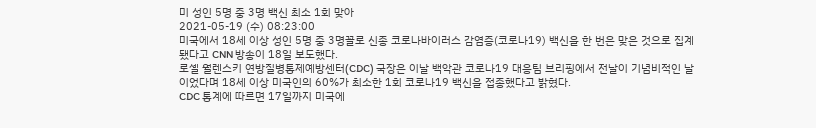미 성인 5명 중 3명 백신 최소 1회 맞아
2021-05-19 (수) 08:23:00
미국에서 18세 이상 성인 5명 중 3명꼴로 신종 코로나바이러스 감염증(코로나19) 백신을 한 번은 맞은 것으로 집계됐다고 CNN 방송이 18일 보도했다.
로셸 월렌스키 연방질병통제예방센터(CDC) 국장은 이날 백악관 코로나19 대응팀 브리핑에서 전날이 기념비적인 날이었다며 18세 이상 미국인의 60%가 최소한 1회 코로나19 백신을 접종했다고 밝혔다.
CDC 통계에 따르면 17일까지 미국에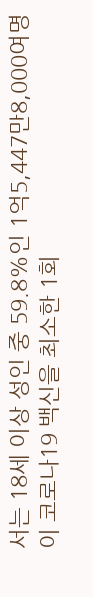서는 18세 이상 성인 중 59.8%인 1억5,447만8,000여명이 코로나19 백신을 최소한 1회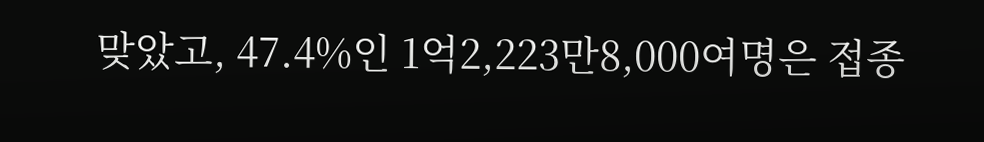맞았고, 47.4%인 1억2,223만8,000여명은 접종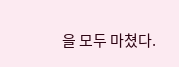을 모두 마쳤다.